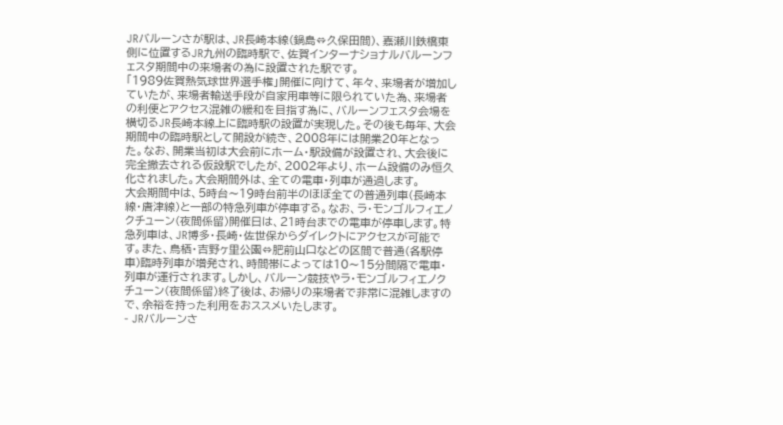JRバルーンさが駅は、JR長崎本線(鍋島⇔久保田間)、嘉瀬川鉄橋東側に位置するJR九州の臨時駅で、佐賀インターナショナルバルーンフェスタ期間中の来場者の為に設置された駅です。
「1989佐賀熱気球世界選手権」開催に向けて、年々、来場者が増加していたが、来場者輸送手段が自家用車等に限られていた為、来場者の利便とアクセス混雑の緩和を目指す為に、バルーンフェスタ会場を横切るJR長崎本線上に臨時駅の設置が実現した。その後も毎年、大会期間中の臨時駅として開設が続き、2008年には開業20年となった。なお、開業当初は大会前にホーム・駅設備が設置され、大会後に完全撤去される仮設駅でしたが、2002年より、ホーム設備のみ恒久化されました。大会期間外は、全ての電車・列車が通過します。
大会期間中は、5時台〜19時台前半のほぼ全ての普通列車(長崎本線・唐津線)と一部の特急列車が停車する。なお、ラ・モンゴルフィエノクチューン(夜間係留)開催日は、21時台までの電車が停車します。特急列車は、JR博多・長崎・佐世保からダイレクトにアクセスが可能です。また、鳥栖・吉野ヶ里公園⇔肥前山口などの区間で普通(各駅停車)臨時列車が増発され、時間帯によっては10〜15分間隔で電車・列車が運行されます。しかし、バルーン競技やラ・モンゴルフィエノクチューン(夜間係留)終了後は、お帰りの来場者で非常に混雑しますので、余裕を持った利用をおススメいたします。
- JRバルーンさ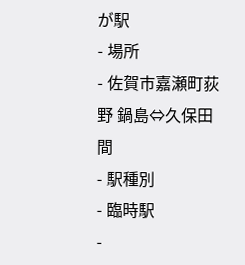が駅
- 場所
- 佐賀市嘉瀬町荻野 鍋島⇔久保田間
- 駅種別
- 臨時駅
-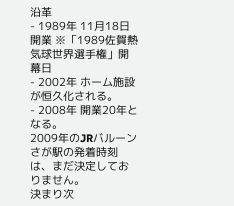沿革
- 1989年 11月18日開業 ※「1989佐賀熱気球世界選手権」開幕日
- 2002年 ホーム施設が恒久化される。
- 2008年 開業20年となる。
2009年のJRバルーンさが駅の発着時刻は、まだ決定しておりません。
決まり次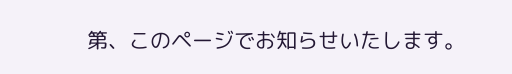第、このページでお知らせいたします。